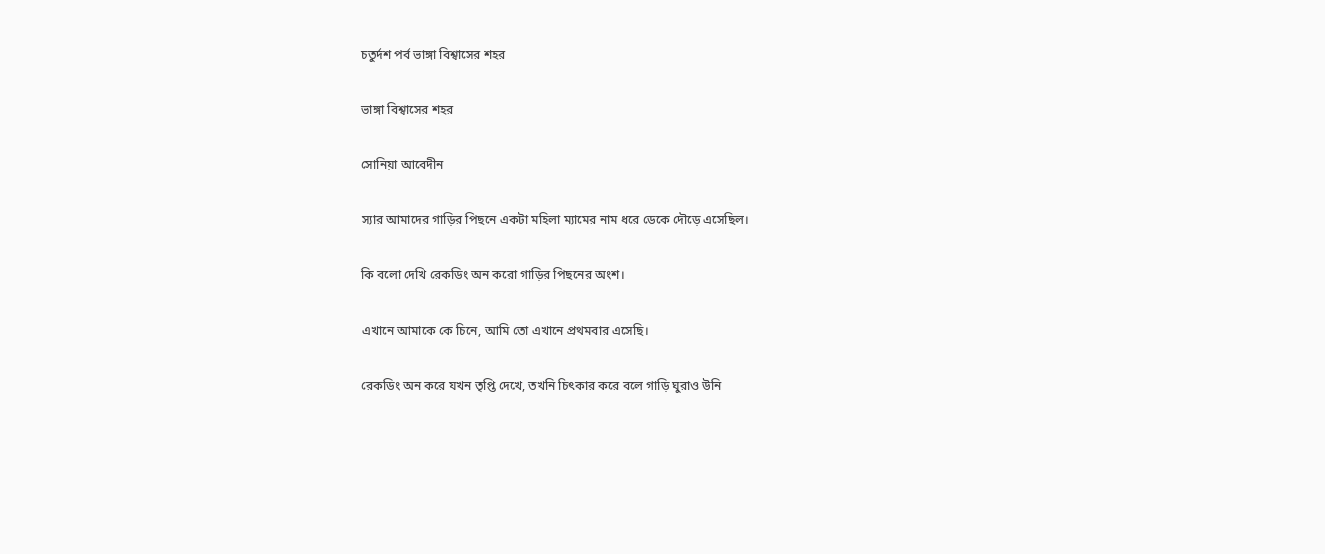চতুর্দশ পর্ব ভাঙ্গা বিশ্বাসের শহর

ভাঙ্গা বিশ্বাসের শহর

সোনিয়া আবেদীন

স্যার আমাদের গাড়ির পিছনে একটা মহিলা ম্যামের নাম ধরে ডেকে দৌড়ে এসেছিল।

কি বলো দেখি রেকডিং অন করো গাড়ির পিছনের অংশ।

এখানে আমাকে কে চিনে, আমি তো এখানে প্রথমবার এসেছি।

রেকডিং অন করে যখন তৃপ্তি দেখে, তখনি চিৎকার করে বলে গাড়ি ঘুরাও উনি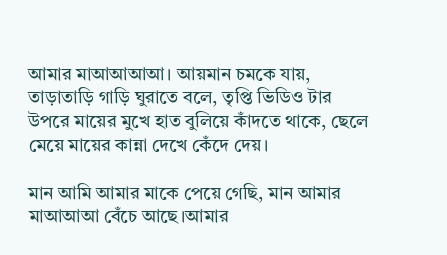আমার মাআআআআ। আয়মান চমকে যায়, তাড়াতাড়ি গাড়ি ঘুরাতে বলে, তৃপ্তি ভিডিও টার উপরে মায়ের মুখে হাত বুলিয়ে কাঁদতে থাকে, ছেলে মেয়ে মায়ের কান্না দেখে কেঁদে দেয়।

মান আমি আমার মাকে পেয়ে গেছি, মান আমার মাআআআ বেঁচে আছে।আমার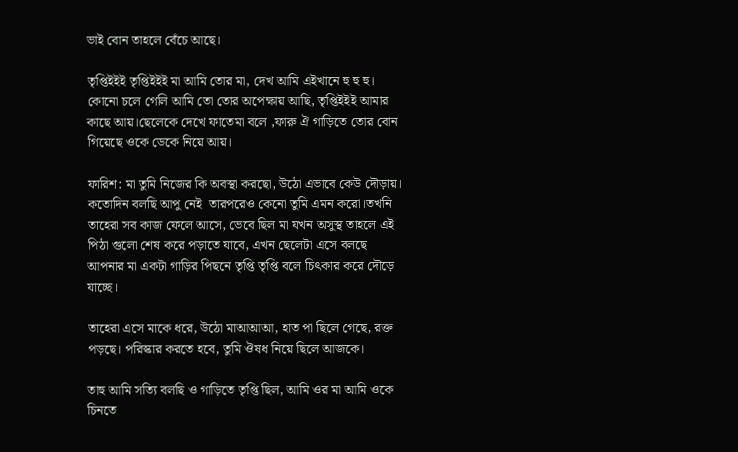ভাই বোন তাহলে বেঁচে আছে।

তৃপ্তিইইই তৃপ্তিইইই মা আমি তোর মা, দেখ আমি এইখানে হু হু হু। কোনো চলে গেলি আমি তো তোর অপেক্ষায় আছি, তৃপ্তিইইই আমার কাছে আয়।ছেলেকে দেখে ফাতেমা বলে ,ফারু ঐ গাড়িতে তোর বোন গিয়েছে ওকে ডেকে নিয়ে আয়।

ফারিশ: মা তুমি নিজের কি অবস্থা করছো, উঠো এভাবে কেউ দৌড়ায়। কতোদিন বলছি আপু নেই  তারপরেও কেনো তুমি এমন করো।তখনি তাহেরা সব কাজ ফেলে আসে, ভেবে ছিল মা যখন অসুস্থ তাহলে এই পিঠা গুলো শেষ করে পড়াতে যাবে, এখন ছেলেটা এসে বলছে আপনার মা একটা গাড়ির পিছনে তৃপ্তি তৃপ্তি বলে চিৎকার করে দৌড়ে যাচ্ছে।

তাহেরা এসে মাকে ধরে, উঠো মাআআআ, হাত পা ছিলে গেছে, রক্ত পড়ছে। পরিস্কার করতে হবে, তুমি ঔষধ নিয়ে ছিলে আজকে।

তাহু আমি সত্যি বলছি ও গাড়িতে তৃপ্তি ছিল, আমি ওর মা আমি ওকে চিনতে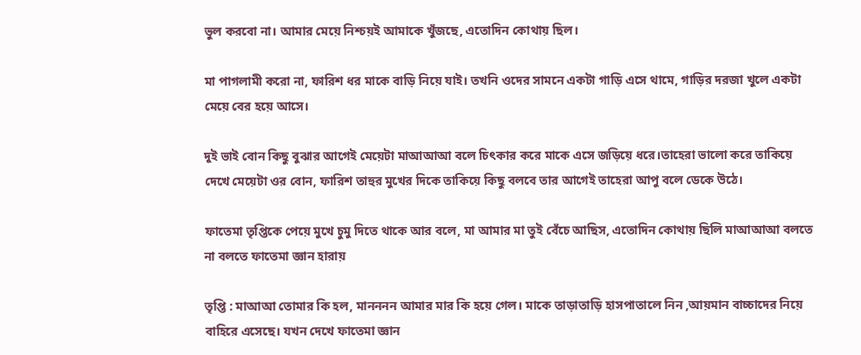ভুল করবো না। আমার মেয়ে নিশ্চয়ই আমাকে খুঁজছে, এতোদিন কোথায় ছিল।

মা পাগলামী করো না, ফারিশ ধর মাকে বাড়ি নিয়ে যাই। তখনি ওদের সামনে একটা গাড়ি এসে থামে, গাড়ির দরজা খুলে একটা মেয়ে বের হয়ে আসে।

দুই ভাই বোন কিছু বুঝার আগেই মেয়েটা মাআআআ বলে চিৎকার করে মাকে এসে জড়িয়ে ধরে।তাহেরা ভালো করে তাকিয়ে দেখে মেয়েটা ওর বোন, ফারিশ তাহুর মুখের দিকে তাকিয়ে কিছু বলবে তার আগেই তাহেরা আপু বলে ডেকে উঠে।

ফাতেমা তৃপ্তিকে পেয়ে মুখে চুমু দিতে থাকে আর বলে, মা আমার মা তুই বেঁচে আছিস, এতোদিন কোথায় ছিলি মাআআআ বলতে না বলতে ফাতেমা জ্ঞান হারায়

তৃপ্তি : মাআআ তোমার কি হল, মানননন আমার মার কি হয়ে গেল। মাকে তাড়াতাড়ি হাসপাতালে নিন ,আয়মান বাচ্চাদের নিয়ে বাহিরে এসেছে। যখন দেখে ফাতেমা জ্ঞান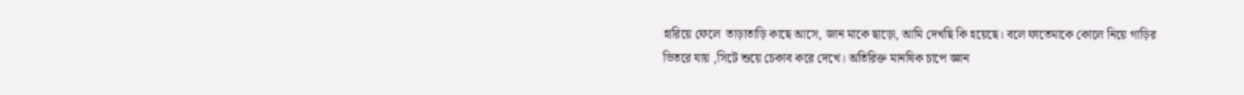হারিয়ে ফেলে  তাড়াতাড়ি কাছে আসে, জান মাকে ছাড়ো, আমি দেখছি কি হয়েছে। বলে ফাতেমাকে কোলে নিয়ে গাড়ির ভিতরে যায় ,সিটে শুয়ে চেকাব করে দেখে। অতিরিক্ত মানষিক চাপে জ্ঞান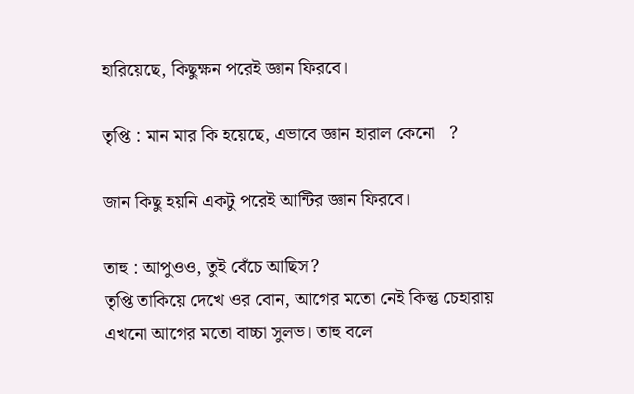হারিয়েছে, কিছুক্ষন পরেই জ্ঞান ফিরবে।

তৃপ্তি : মান মার কি হয়েছে, এভাবে জ্ঞান হারাল কেনো   ?

জান কিছু হয়নি একটু পরেই আন্টির জ্ঞান ফিরবে।

তাহু : আপুওও, তুই বেঁচে আছিস?
তৃপ্তি তাকিয়ে দেখে ওর বোন, আগের মতো নেই কিন্তু চেহারায় এখনো আগের মতো বাচ্চা সুলভ। তাহু বলে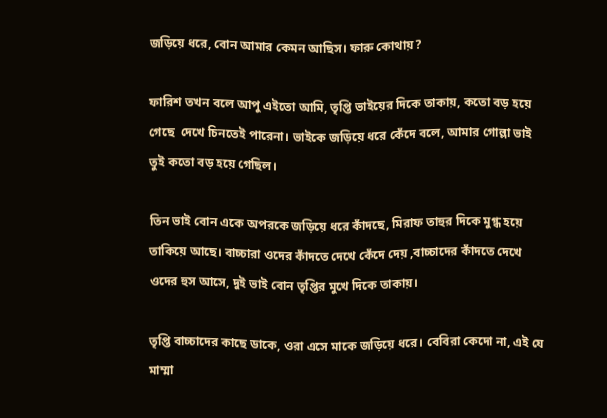জড়িয়ে ধরে, বোন আমার কেমন আছিস। ফারু কোথায়?

ফারিশ তখন বলে আপু এইতো আমি, তৃপ্তি ভাইয়ের দিকে তাকায়, কতো বড় হয়ে গেছে  দেখে চিনতেই পারেনা। ভাইকে জড়িয়ে ধরে কেঁদে বলে, আমার গোল্লা ভাই তুই কতো বড় হয়ে গেছিল।

তিন ভাই বোন একে অপরকে জড়িয়ে ধরে কাঁদছে, মিরাফ তাহুর দিকে মুগ্ধ হয়ে তাকিয়ে আছে। বাচ্চারা ওদের কাঁদতে দেখে কেঁদে দেয় ,বাচ্চাদের কাঁদতে দেখে ওদের হুস আসে, দুই ভাই বোন তৃপ্তির মুখে দিকে তাকায়।

তৃপ্তি বাচ্চাদের কাছে ডাকে, ওরা এসে মাকে জড়িয়ে ধরে। বেবিরা কেদো না, এই যে মাম্মা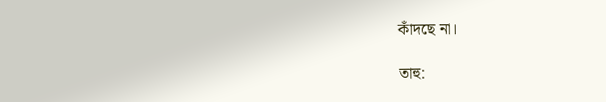কাঁদছে না।

তাহু: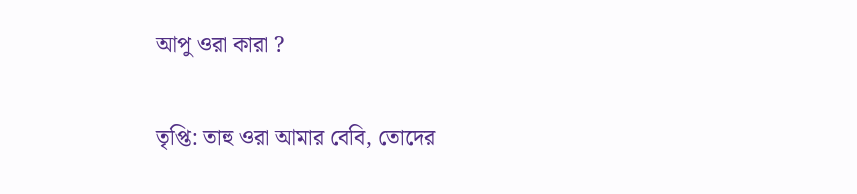আপু ওরা কারা ?

তৃপ্তি: তাহু ওরা আমার বেবি, তোদের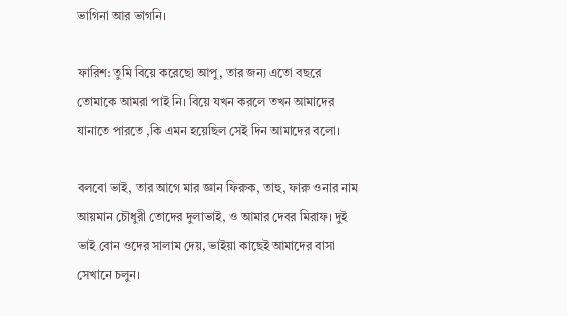ভাগিনা আর ভাগনি।

ফারিশ: তুমি বিয়ে করেছো আপু, তার জন্য এতো বছরে তোমাকে আমরা পাই নি। বিয়ে যখন করলে তখন আমাদের যানাতে পারতে ,কি এমন হয়েছিল সেই দিন আমাদের বলো।

বলবো ভাই, তার আগে মার জ্ঞান ফিরুক, তাহু, ফারু ওনার নাম আয়মান চৌধুরী তোদের দুলাভাই, ও আমার দেবর মিরাফ। দুই ভাই বোন ওদের সালাম দেয়, ভাইয়া কাছেই আমাদের বাসা সেখানে চলুন।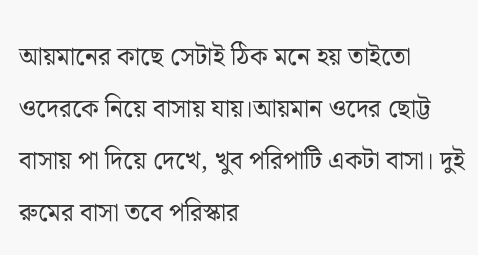আয়মানের কাছে সেটাই ঠিক মনে হয় তাইতো ওদেরকে নিয়ে বাসায় যায়।আয়মান ওদের ছোট্ট বাসায় পা দিয়ে দেখে, খুব পরিপাটি একটা বাসা। দুই রুমের বাসা তবে পরিস্কার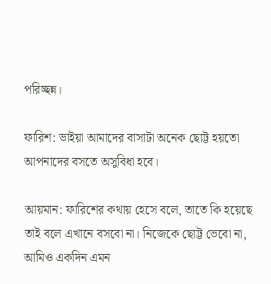পরিচ্ছন্ন।

ফারিশ: ভাইয়া আমাদের বাসাটা অনেক ছোট্ট হয়তো আপনাদের বসতে অসুবিধা হবে।

আয়মান: ফারিশের কথায় হেসে বলে, তাতে কি হয়েছে তাই বলে এখানে বসবো না। নিজেকে ছোট্ট ভেবো না, আমিও একদিন এমন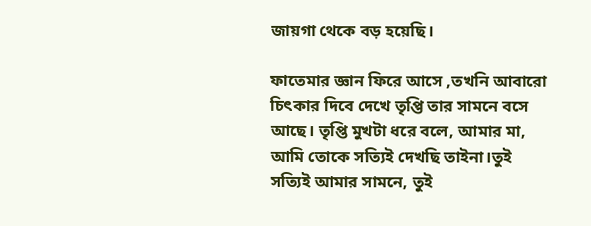জায়গা থেকে বড় হয়েছি।

ফাতেমার জ্ঞান ফিরে আসে ,তখনি আবারো চিৎকার দিবে দেখে তৃপ্তি তার সামনে বসে আছে। তৃপ্তি মুখটা ধরে বলে, আমার মা, আমি তোকে সত্যিই দেখছি তাইনা।তুই সত্যিই আমার সামনে, তুই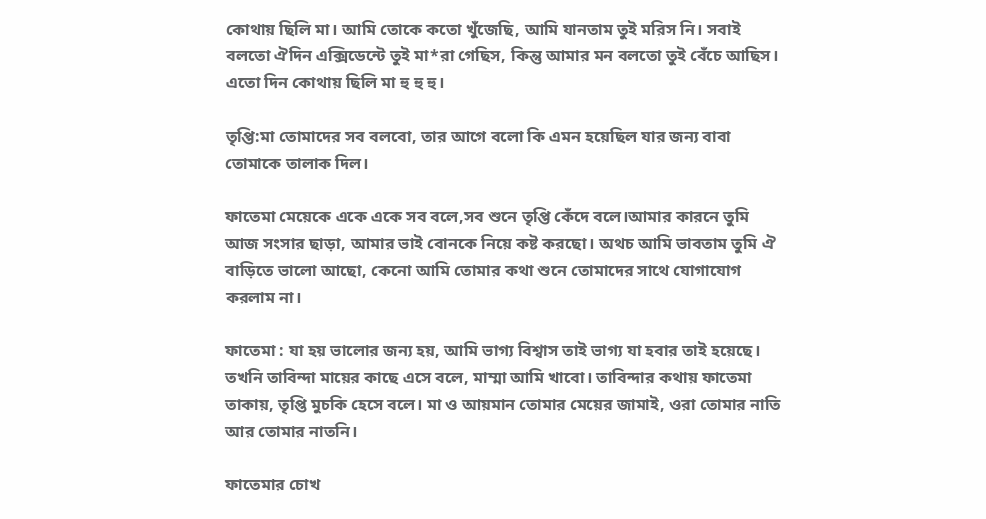কোথায় ছিলি মা। আমি তোকে কতো খুঁজেছি, আমি যানতাম তুই মরিস নি। সবাই বলতো ঐদিন এক্সিডেন্টে তুই মা*রা গেছিস, কিন্তু আমার মন বলতো তুই বেঁচে আছিস। এতো দিন কোথায় ছিলি মা হু হু হু।

তৃপ্তি:মা তোমাদের সব বলবো, তার আগে বলো কি এমন হয়েছিল যার জন্য বাবা তোমাকে তালাক দিল।

ফাতেমা মেয়েকে একে একে সব বলে,সব শুনে তৃপ্তি কেঁদে বলে।আমার কারনে তুমি আজ সংসার ছাড়া, আমার ভাই বোনকে নিয়ে কষ্ট করছো। অথচ আমি ভাবতাম তুমি ঐ বাড়িতে ভালো আছো, কেনো আমি তোমার কথা শুনে তোমাদের সাথে যোগাযোগ করলাম না।

ফাতেমা : যা হয় ভালোর জন্য হয়, আমি ভাগ্য বিশ্বাস তাই ভাগ্য যা হবার তাই হয়েছে। তখনি তাবিন্দা মায়ের কাছে এসে বলে, মাম্মা আমি খাবো। তাবিন্দার কথায় ফাতেমা তাকায়, তৃপ্তি মুচকি হেসে বলে। মা ও আয়মান তোমার মেয়ের জামাই, ওরা তোমার নাতি আর তোমার নাতনি।

ফাতেমার চোখ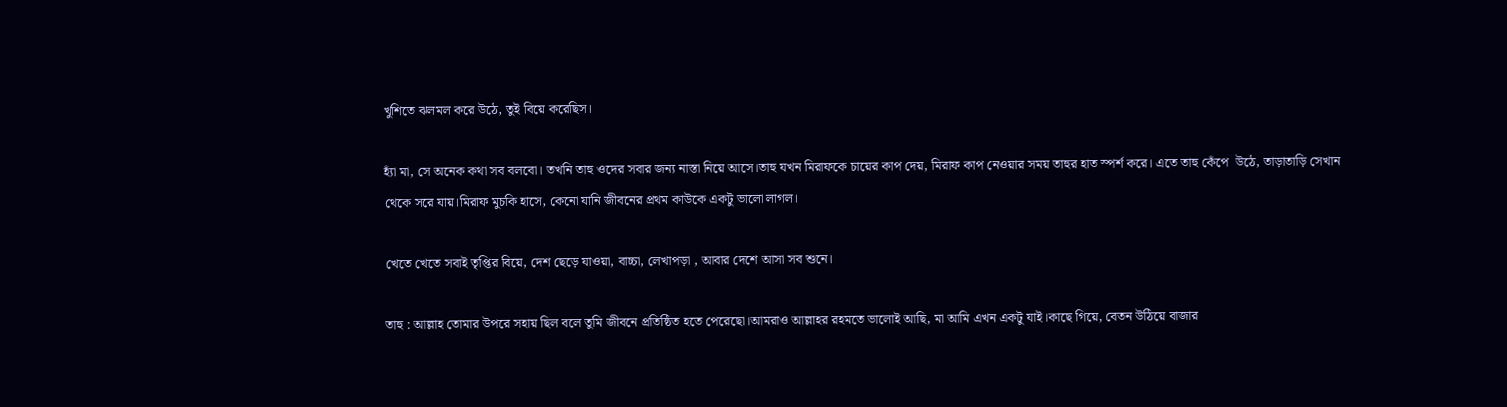খুশিতে ঝলমল করে উঠে, তুই বিয়ে করেছিস।

হ্যাঁ মা, সে অনেক কথা সব বলবো। তখনি তাহু ওদের সবার জন্য নাস্তা নিয়ে আসে।তাহু যখন মিরাফকে চায়ের কাপ দেয়, মিরাফ কাপ নেওয়ার সময় তাহুর হাত স্পর্শ করে। এতে তাহু কেঁপে  উঠে, তাড়াতাড়ি সেখান থেকে সরে যায়।মিরাফ মুচকি হাসে, কেনো যানি জীবনের প্রথম কাউকে একটু ভালো লাগল।

খেতে খেতে সবাই তৃপ্তির বিয়ে, দেশ ছেড়ে যাওয়া, বাচ্চা, লেখাপড়া , আবার দেশে আসা সব শুনে।

তাহু : আল্লাহ তোমার উপরে সহায় ছিল বলে তুমি জীবনে প্রতিষ্ঠিত হতে পেরেছো।আমরাও আল্লাহর রহমতে ভালোই আছি, মা আমি এখন একটু যাই।কাছে গিয়ে, বেতন উঠিয়ে বাজার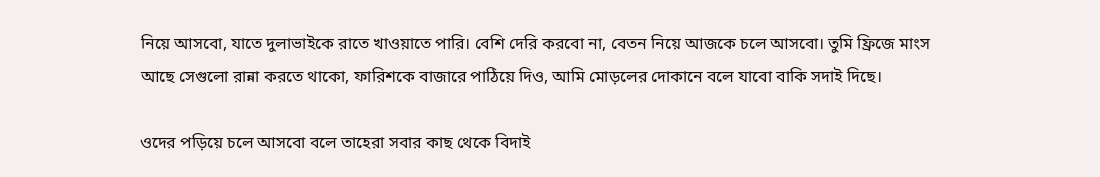নিয়ে আসবো, যাতে দুলাভাইকে রাতে খাওয়াতে পারি। বেশি দেরি করবো না, বেতন নিয়ে আজকে চলে আসবো। তুমি ফ্রিজে মাংস আছে সেগুলো রান্না করতে থাকো, ফারিশকে বাজারে পাঠিয়ে দিও, আমি মোড়লের দোকানে বলে যাবো বাকি সদাই দিছে।

ওদের পড়িয়ে চলে আসবো বলে তাহেরা সবার কাছ থেকে বিদাই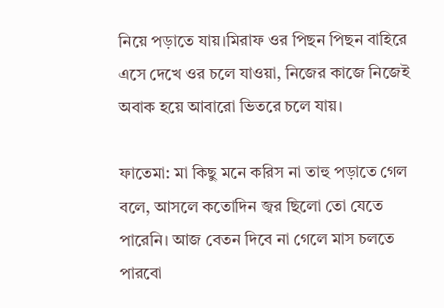নিয়ে পড়াতে যায়।মিরাফ ওর পিছন পিছন বাহিরে এসে দেখে ওর চলে যাওয়া, নিজের কাজে নিজেই অবাক হয়ে আবারো ভিতরে চলে যায়।

ফাতেমা: মা কিছু মনে করিস না তাহু পড়াতে গেল বলে, আসলে কতোদিন জ্বর ছিলো তো যেতে পারেনি। আজ বেতন দিবে না গেলে মাস চলতে পারবো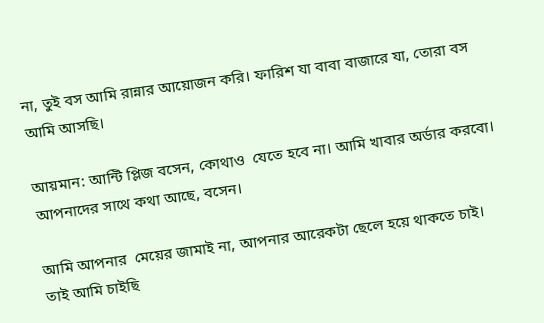না, তুই বস আমি রান্নার আয়োজন করি। ফারিশ যা বাবা বাজারে যা, তোরা বস আমি আসছি।

আয়মান: আন্টি প্লিজ বসেন, কোথাও  যেতে হবে না। আমি খাবার অর্ডার করবো। আপনাদের সাথে কথা আছে, বসেন।

আমি আপনার  মেয়ের জামাই না, আপনার আরেকটা ছেলে হয়ে থাকতে চাই। তাই আমি চাইছি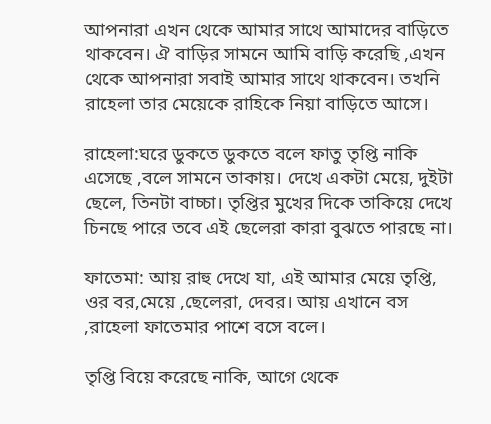আপনারা এখন থেকে আমার সাথে আমাদের বাড়িতে থাকবেন। ঐ বাড়ির সামনে আমি বাড়ি করেছি ,এখন থেকে আপনারা সবাই আমার সাথে থাকবেন। তখনি রাহেলা তার মেয়েকে রাহিকে নিয়া বাড়িতে আসে।

রাহেলা:ঘরে ডুকতে ডুকতে বলে ফাতু তৃপ্তি নাকি এসেছে ,বলে সামনে তাকায়। দেখে একটা মেয়ে, দুইটা ছেলে, তিনটা বাচ্চা। তৃপ্তির মুখের দিকে তাকিয়ে দেখে চিনছে পারে তবে এই ছেলেরা কারা বুঝতে পারছে না।

ফাতেমা: আয় রাহু দেখে যা, এই আমার মেয়ে তৃপ্তি, ওর বর,মেয়ে ,ছেলেরা, দেবর। আয় এখানে বস ,রাহেলা ফাতেমার পাশে বসে বলে।

তৃপ্তি বিয়ে করেছে নাকি, আগে থেকে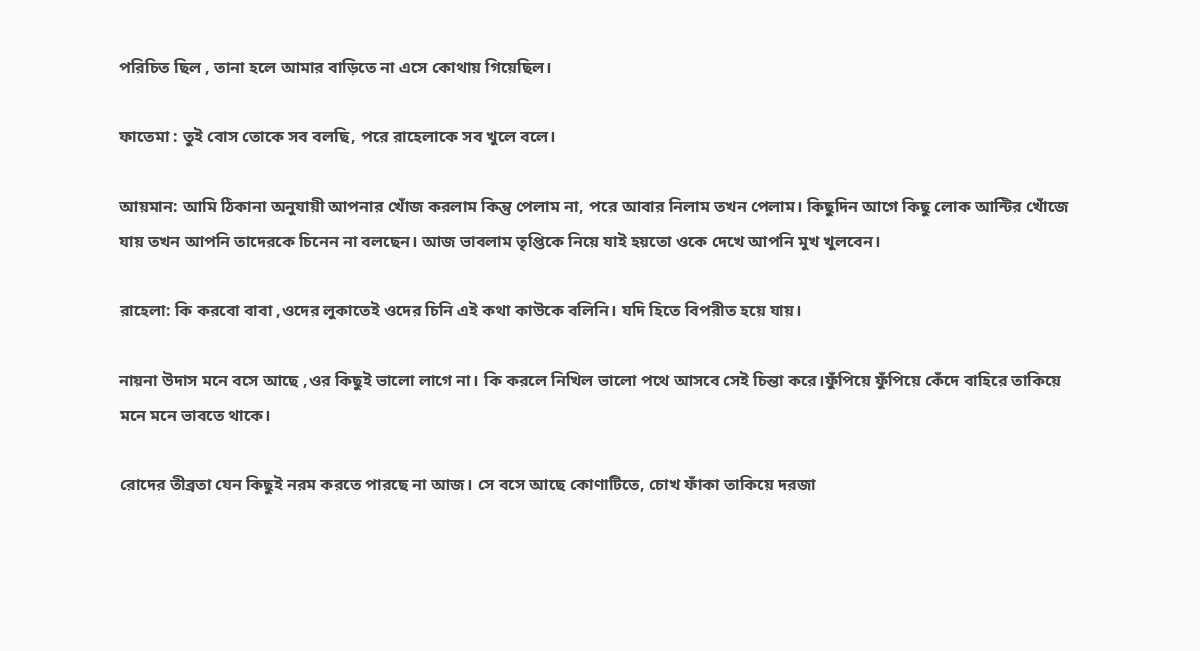পরিচিত ছিল , তানা হলে আমার বাড়িতে না এসে কোথায় গিয়েছিল।

ফাতেমা : তুই বোস তোকে সব বলছি, পরে রাহেলাকে সব খুলে বলে।

আয়মান: আমি ঠিকানা অনুযায়ী আপনার খোঁজ করলাম কিন্তু পেলাম না, পরে আবার নিলাম তখন পেলাম। কিছুদিন আগে কিছু লোক আন্টির খোঁজে যায় তখন আপনি তাদেরকে চিনেন না বলছেন। আজ ভাবলাম তৃপ্তিকে নিয়ে যাই হয়তো ওকে দেখে আপনি মুখ খুলবেন।

রাহেলা: কি করবো বাবা ,ওদের লুকাতেই ওদের চিনি এই কথা কাউকে বলিনি। যদি হিতে বিপরীত হয়ে যায়।

নায়না উদাস মনে বসে আছে ,ওর কিছুই ভালো লাগে না। কি করলে নিখিল ভালো পথে আসবে সেই চিন্তা করে।ফুঁপিয়ে ফুঁপিয়ে কেঁদে বাহিরে তাকিয়ে মনে মনে ভাবতে থাকে।

রোদের তীব্রতা যেন কিছুই নরম করতে পারছে না আজ। সে বসে আছে কোণাটিতে, চোখ ফাঁকা তাকিয়ে দরজা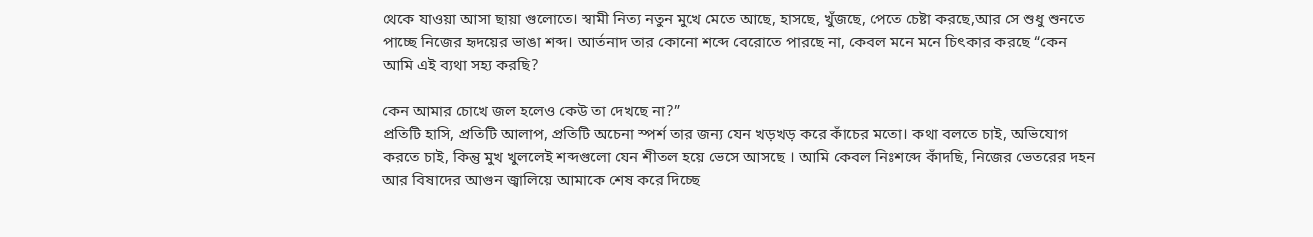থেকে যাওয়া আসা ছায়া গুলোতে। স্বামী নিত্য নতুন মুখে মেতে আছে, হাসছে, খুঁজছে, পেতে চেষ্টা করছে,আর সে শুধু শুনতে পাচ্ছে নিজের হৃদয়ের ভাঙা শব্দ। আর্তনাদ তার কোনো শব্দে বেরোতে পারছে না, কেবল মনে মনে চিৎকার করছে “কেন আমি এই ব্যথা সহ্য করছি?

কেন আমার চোখে জল হলেও কেউ তা দেখছে না?”
প্রতিটি হাসি, প্রতিটি আলাপ, প্রতিটি অচেনা স্পর্শ তার জন্য যেন খড়খড় করে কাঁচের মতো। কথা বলতে চাই, অভিযোগ করতে চাই, কিন্তু মুখ খুললেই শব্দগুলো যেন শীতল হয়ে ভেসে আসছে । আমি কেবল নিঃশব্দে কাঁদছি, নিজের ভেতরের দহন আর বিষাদের আগুন জ্বালিয়ে আমাকে শেষ করে দিচ্ছে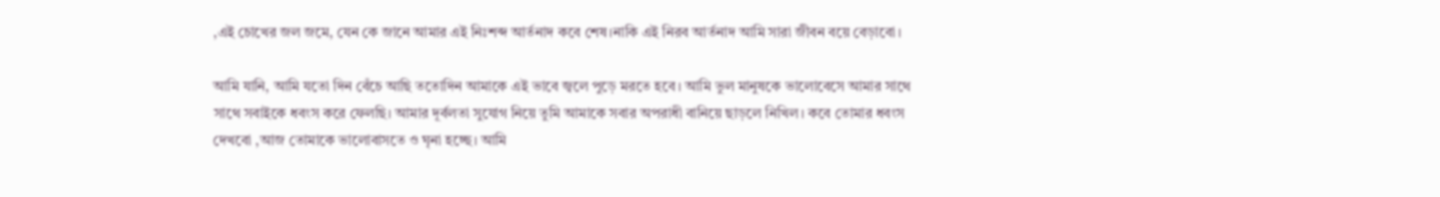,এই চোখের জল জমে, যেন কে জানে আমার এই নিঃশব্দ আর্তনাদ কবে শেষ।নাকি এই নিরব আর্তনাদ আমি সারা জীবন বয়ে বেড়াবো।

আমি যানি, আমি যতো দিন বেঁচে আছি ততোদিন আমাকে এই ভাবে জ্বলে পুড়ে মরতে হবে। আমি ভুল মানুষকে ভালোবেসে আমার সাথে সাথে সবাইকে ধবংস করে ফেলছি। আমার দূর্বলতা সুযোগ নিয়ে তুমি আমাকে সবার অপরাধী বানিয়ে ছাড়লে নিখিল। কবে তোমার ধবংস দেখবো ,আজ তোমাকে ভালোবাসতে ও ঘৃনা হচ্ছে। আমি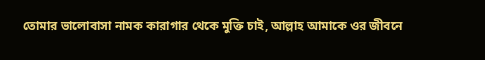তোমার ভালোবাসা নামক কারাগার থেকে মুক্তি চাই, আল্লাহ আমাকে ওর জীবনে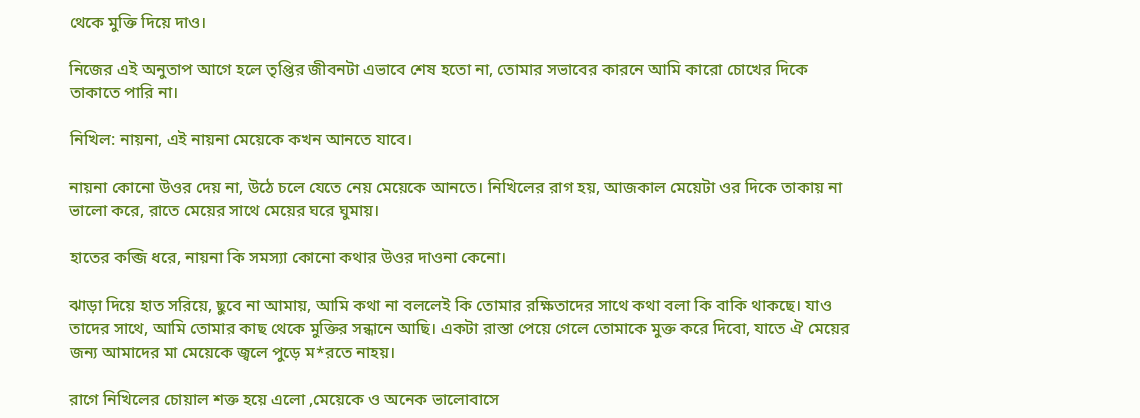থেকে মুক্তি দিয়ে দাও।

নিজের এই অনুতাপ আগে হলে তৃপ্তির জীবনটা এভাবে শেষ হতো না, তোমার সভাবের কারনে আমি কারো চোখের দিকে তাকাতে পারি না।

নিখিল: নায়না, এই নায়না মেয়েকে কখন আনতে যাবে।

নায়না কোনো উওর দেয় না, উঠে চলে যেতে নেয় মেয়েকে আনতে। নিখিলের রাগ হয়, আজকাল মেয়েটা ওর দিকে তাকায় না ভালো করে, রাতে মেয়ের সাথে মেয়ের ঘরে ঘুমায়।

হাতের কব্জি ধরে, নায়না কি সমস্যা কোনো কথার উওর দাওনা কেনো।

ঝাড়া দিয়ে হাত সরিয়ে, ছুবে না আমায়, আমি কথা না বললেই কি তোমার রক্ষিতাদের সাথে কথা বলা কি বাকি থাকছে। যাও তাদের সাথে, আমি তোমার কাছ থেকে মুক্তির সন্ধানে আছি। একটা রাস্তা পেয়ে গেলে তোমাকে মুক্ত করে দিবো, যাতে ঐ মেয়ের জন্য আমাদের মা মেয়েকে জ্বলে পুড়ে ম*রতে নাহয়।

রাগে নিখিলের চোয়াল শক্ত হয়ে এলো ,মেয়েকে ও অনেক ভালোবাসে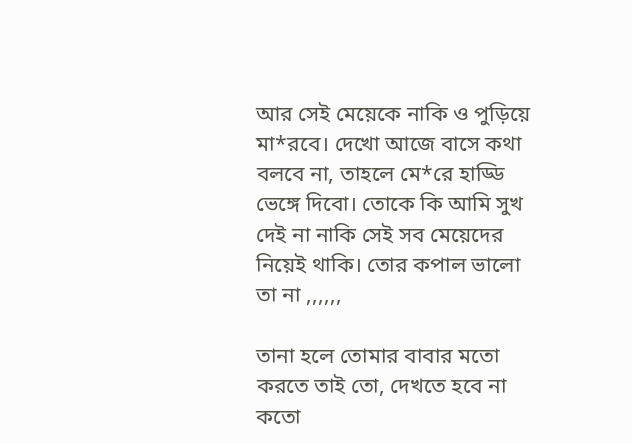আর সেই মেয়েকে নাকি ও পুড়িয়ে মা*রবে। দেখো আজে বাসে কথা বলবে না, তাহলে মে*রে হাড্ডি ভেঙ্গে দিবো। তোকে কি আমি সুখ দেই না নাকি সেই সব মেয়েদের নিয়েই থাকি। তোর কপাল ভালো তা না ,,,,,,

তানা হলে তোমার বাবার মতো করতে তাই তো, দেখতে হবে না কতো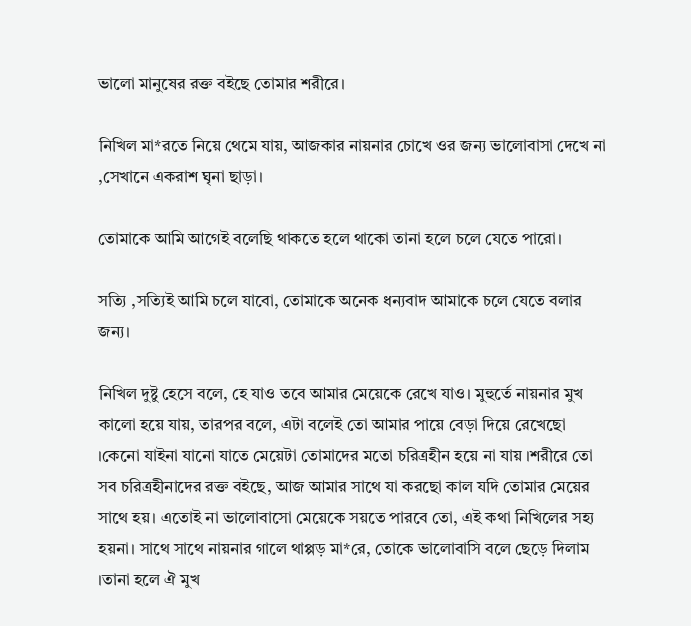ভালো মানুষের রক্ত ব‌ইছে তোমার শরীরে।

নিখিল মা*রতে নিয়ে থেমে যায়, আজকার নায়নার চোখে ওর জন্য ভালোবাসা দেখে না ,সেখানে একরাশ ঘৃনা ছাড়া।

তোমাকে আমি আগেই বলেছি থাকতে হলে থাকো তানা হলে চলে যেতে পারো।

সত্যি ,সত্যিই আমি চলে যাবো, তোমাকে অনেক ধন্যবাদ আমাকে চলে যেতে বলার জন্য।

নিখিল দুষ্টু হেসে বলে, হে যাও তবে আমার মেয়েকে রেখে যাও। মুহুর্তে নায়নার মুখ কালো হয়ে যায়, তারপর বলে, এটা বলেই তো আমার পায়ে বেড়া দিয়ে রেখেছো ।কেনো যাইনা যানো যাতে মেয়েটা তোমাদের মতো চরিত্রহীন হয়ে না যায় ।শরীরে তো সব চরিত্রহীনাদের রক্ত ব‌ইছে, আজ আমার সাথে যা করছো কাল যদি তোমার মেয়ের সাথে হয়। এতোই না ভালোবাসো মেয়েকে সয়তে পারবে তো, এই কথা নিখিলের সহ্য হয়না। সাথে সাথে নায়নার গালে থাপ্পড় মা*রে, তোকে ভালোবাসি বলে ছেড়ে দিলাম ।তানা হলে ঐ মুখ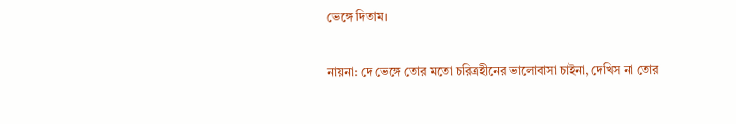ভেঙ্গে দিতাম।

নায়না: দে ভেঙ্গে তোর মতো চরিত্রহীনের ভালোবাসা চাইনা, দেখিস না তোর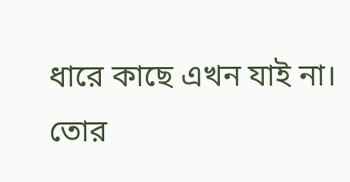ধারে কাছে এখন যাই না। তোর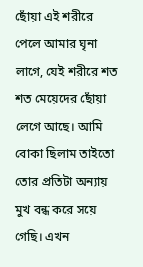ছোঁয়া এই শরীরে পেলে আমার ঘৃনা লাগে, যেই শরীরে শত শত মেয়েদের ছোঁয়া লেগে আছে। আমি বোকা ছিলাম তাইতো তোর প্রতিটা অন্যায় মুখ বন্ধ করে সয়ে গেছি। এখন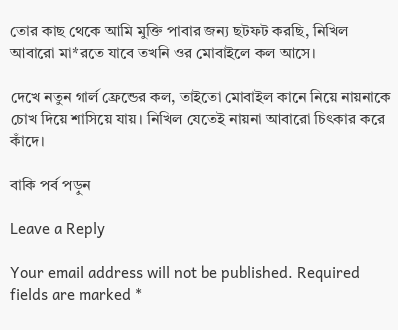তোর কাছ থেকে আমি মুক্তি পাবার জন্য ছটফট করছি, নিখিল আবারো মা*রতে যাবে তখনি ওর মোবাইলে কল আসে।

দেখে নতুন গার্ল ফ্রেন্ডের কল, তাইতো মোবাইল কানে নিয়ে নায়নাকে চোখ দিয়ে শাসিয়ে যায়। নিখিল যেতেই নায়না আবারো চিৎকার করে কাঁদে।

বাকি পর্ব পড়ুন

Leave a Reply

Your email address will not be published. Required fields are marked *